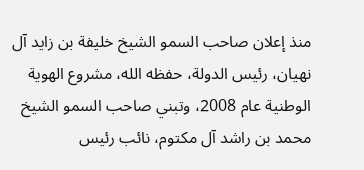منذ إعلان صاحب السمو الشيخ خليفة بن زايد آل نهيان، رئيس الدولة، حفظه الله، مشروع الهوية الوطنية عام 2008، وتبني صاحب السمو الشيخ محمد بن راشد آل مكتوم، نائب رئيس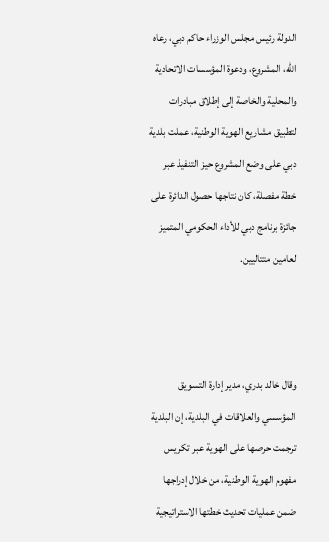الدولة رئيس مجلس الوزراء حاكم دبي، رعاه الله، المشروع، ودعوة المؤسسات الاتحادية والمحلية والخاصة إلى إطلاق مبادرات لتطبيق مشاريع الهوية الوطنية، عملت بلدية دبي على وضع المشروع حيز التنفيذ عبر خطة مفصلة، كان نتاجها حصول الدائرة على جائزة برنامج دبي للأداء الحكومي المتميز لعامين متتاليين.



وقال خالد بدري، مدير إدارة التسويق المؤسسي والعلاقات في البلدية، إن البلدية ترجمت حرصها على الهوية عبر تكريس مفهوم الهوية الوطنية، من خلال إدراجها ضمن عمليات تحديث خطتها الاستراتيجية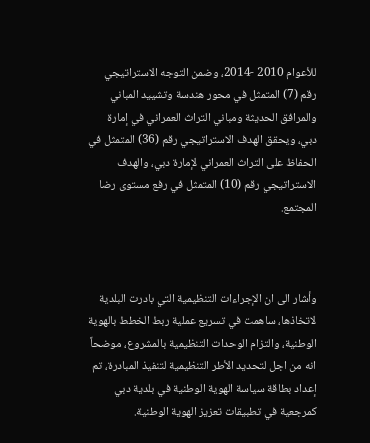للأعوام 2010 -2014، وضمن التوجه الاستراتيجي رقم (7) المتمثل في محور هندسة وتشييد المباني والمرافق الحديثة ومباني التراث العمراني في إمارة دبي، ويحقق الهدف الاستراتيجي رقم (36) المتمثل في الحفاظ على التراث العمراني لإمارة دبي، والهدف الاستراتيجي رقم (10) المتمثل في رفع مستوى رضا المجتمع.



وأشار الى ان الإجراءات التنظيمية التي بادرت البلدية لاتخاذها، ساهمت في تسريع عملية ربط الخطط بالهوية الوطنية، والتزام الوحدات التنظيمية بالمشروع، موضحاً انه من اجل لتحديد الأطر التنظيمية لتنفيذ المبادرة، تم إعداد بطاقة سياسة الهوية الوطنية في بلدية دبي كمرجعية في تطبيقات تعزيز الهوية الوطنية.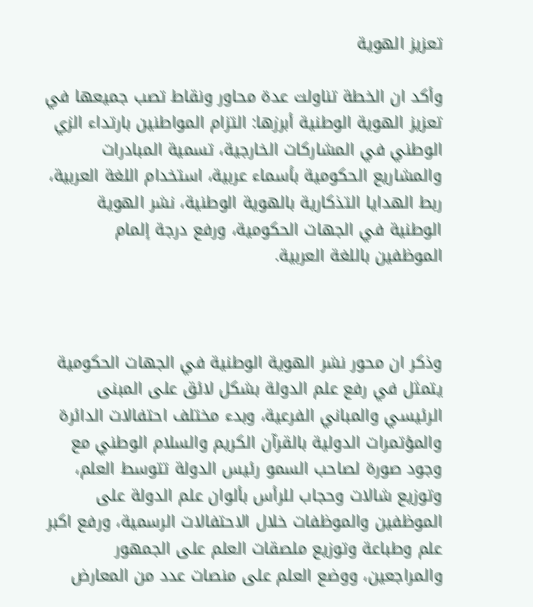تعزيز الهوية

وأكد ان الخطة تناولت عدة محاور ونقاط تصب جميعها في تعزيز الهوية الوطنية أبرزها: التزام المواطنين بارتداء الزي الوطني في المشاركات الخارجية، تسمية المبادرات والمشاريع الحكومية بأسماء عربية، استخدام اللغة العربية، ربط الهدايا التذكارية بالهوية الوطنية، نشر الهوية الوطنية في الجهات الحكومية، ورفع درجة إلمام الموظفين باللغة العربية.



وذكر ان محور نشر الهوية الوطنية في الجهات الحكومية يتمثل في رفع علم الدولة بشكل لائق على المبنى الرئيسي والمباني الفرعية، وبدء مختلف احتفالات الدائرة والمؤتمرات الدولية بالقرآن الكريم والسلام الوطني مع وجود صورة لصاحب السمو رئيس الدولة تتوسط العلم، وتوزيع شالات وحجاب للرأس بألوان علم الدولة على الموظفين والموظفات خلال الاحتفالات الرسمية، ورفع اكبر علم وطباعة وتوزيع ملصقات العلم على الجمهور والمراجعين، ووضع العلم على منصات عدد من المعارض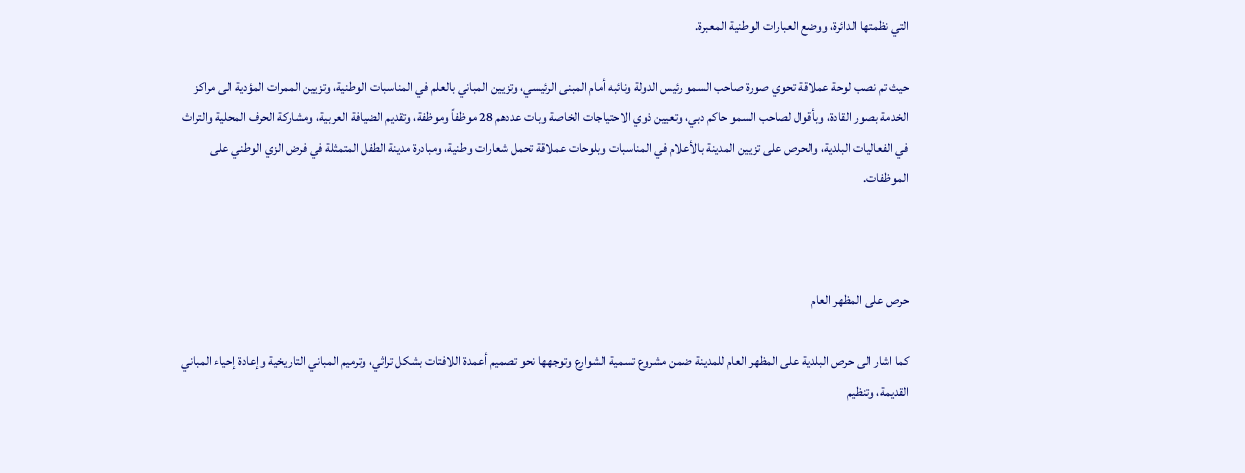التي نظمتها الدائرة، ووضع العبارات الوطنية المعبرة.

حيث تم نصب لوحة عملاقة تحوي صورة صاحب السمو رئيس الدولة ونائبه أمام المبنى الرئيسي، وتزيين المباني بالعلم في المناسبات الوطنية، وتزيين الممرات المؤدية الى مراكز الخدمة بصور القادة، وبأقوال لصاحب السمو حاكم دبي، وتعيين ذوي الاحتياجات الخاصة وبات عددهم 28 موظفاً وموظفة، وتقديم الضيافة العربية، ومشاركة الحرف المحلية والتراث في الفعاليات البلدية، والحرص على تزيين المدينة بالأعلام في المناسبات وبلوحات عملاقة تحمل شعارات وطنية، ومبادرة مدينة الطفل المتمثلة في فرض الزي الوطني على الموظفات.



حرص على المظهر العام

كما اشار الى حرص البلدية على المظهر العام للمدينة ضمن مشروع تسمية الشوارع وتوجهها نحو تصميم أعمدة اللافتات بشكل تراثي، وترميم المباني التاريخية وإعادة إحياء المباني القديمة، وتنظيم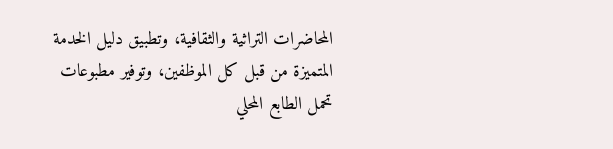المحاضرات التراثية والثقافية، وتطبيق دليل الخدمة المتميزة من قبل كل الموظفين، وتوفير مطبوعات تحمل الطابع المحلي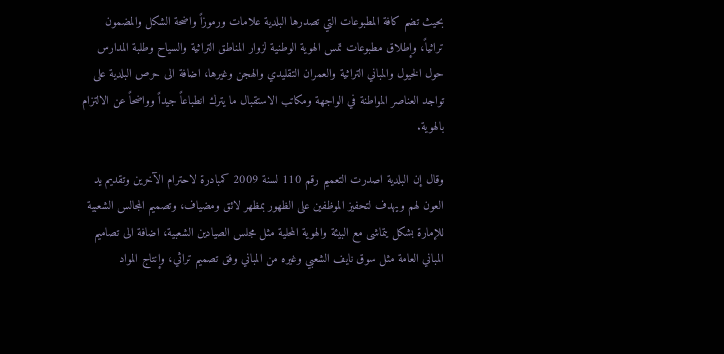بحيث تضم كافة المطبوعات التي تصدرها البلدية علامات ورموزاً واضحة الشكل والمضمون تراثياً، وإطلاق مطبوعات تمس الهوية الوطنية لزوار المناطق التراثية والسياح وطلبة المدارس حول الخيول والمباني التراثية والعمران التقليدي والهجن وغيرها، اضافة الى حرص البلدية على تواجد العناصر المواطنة في الواجهة ومكاتب الاستقبال ما يترك انطباعاً جيداً وواضحاً عن الالتزام بالهوية.

وقال إن البلدية اصدرت التعميم رقم 110 لسنة 2009 كمبادرة لاحترام الآخرين وتقديم يد العون لهم ويهدف لتحفيز الموظفين على الظهور بمظهر لائق ومضياف، وتصميم المجالس الشعبية للإمارة بشكل يتماشى مع البيئة والهوية المحلية مثل مجلس الصيادين الشعبية، اضافة الى تصاميم المباني العامة مثل سوق نايف الشعبي وغيره من المباني وفق تصميم تراثي، وإنتاج المواد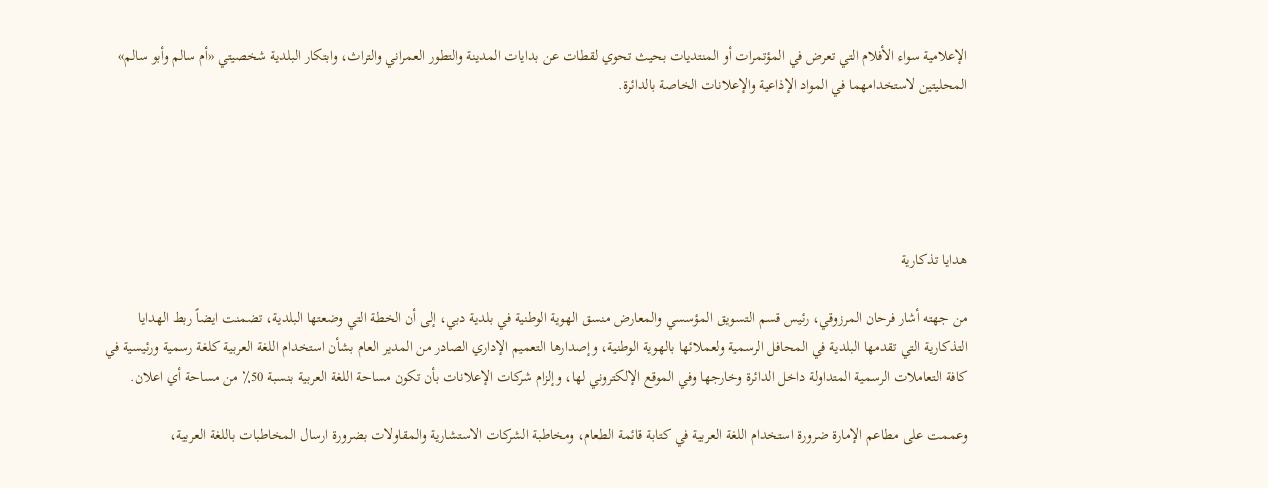الإعلامية سواء الأفلام التي تعرض في المؤتمرات أو المنتديات بحيث تحوي لقطات عن بدايات المدينة والتطور العمراني والتراث، وابتكار البلدية شخصيتي «أم سالم وأبو سالم» المحليتين لاستخدامهما في المواد الإذاعية والإعلانات الخاصة بالدائرة.





هدايا تذكارية

من جهته أشار فرحان المرزوقي، رئيس قسم التسويق المؤسسي والمعارض منسق الهوية الوطنية في بلدية دبي، إلى أن الخطة التي وضعتها البلدية، تضمنت ايضاً ربط الهدايا التذكارية التي تقدمها البلدية في المحافل الرسمية ولعملائها بالهوية الوطنية، وإصدارها التعميم الإداري الصادر من المدير العام بشأن استخدام اللغة العربية كلغة رسمية ورئيسية في كافة التعاملات الرسمية المتداولة داخل الدائرة وخارجها وفي الموقع الإلكتروني لها، وإلزام شركات الإعلانات بأن تكون مساحة اللغة العربية بنسبة 50٪ من مساحة أي اعلان.

وعممت على مطاعم الإمارة ضرورة استخدام اللغة العربية في كتابة قائمة الطعام، ومخاطبة الشركات الاستشارية والمقاولات بضرورة ارسال المخاطبات باللغة العربية،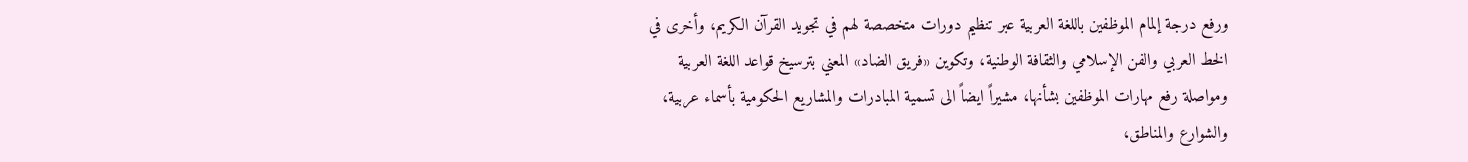ورفع درجة إلمام الموظفين باللغة العربية عبر تنظيم دورات متخصصة لهم في تجويد القرآن الكريم، وأخرى في الخط العربي والفن الإسلامي والثقافة الوطنية، وتكوين «فريق الضاد» المعني بترسيخ قواعد اللغة العربية ومواصلة رفع مهارات الموظفين بشأنها، مشيراً ايضاً الى تسمية المبادرات والمشاريع الحكومية بأسماء عربية، والشوارع والمناطق،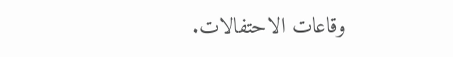وقاعات الاحتفالات.